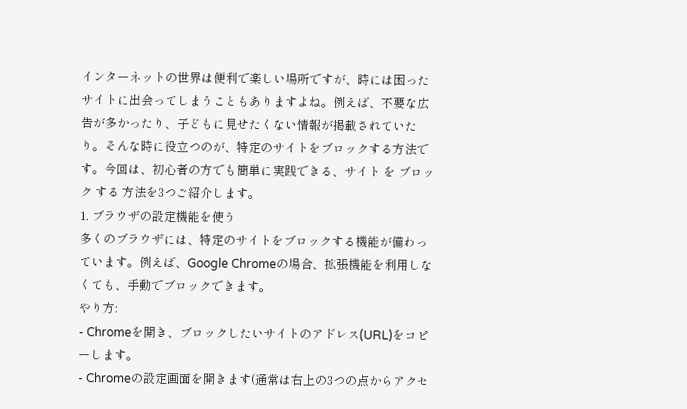インターネットの世界は便利で楽しい場所ですが、時には困ったサイトに出会ってしまうこともありますよね。例えば、不要な広告が多かったり、子どもに見せたくない情報が掲載されていたり。そんな時に役立つのが、特定のサイトをブロックする方法です。今回は、初心者の方でも簡単に実践できる、サイト を ブロック する 方法を3つご紹介します。
1. ブラウザの設定機能を使う
多くのブラウザには、特定のサイトをブロックする機能が備わっています。例えば、Google Chromeの場合、拡張機能を利用しなくても、手動でブロックできます。
やり方:
- Chromeを開き、ブロックしたいサイトのアドレス(URL)をコピーします。
- Chromeの設定画面を開きます(通常は右上の3つの点からアクセ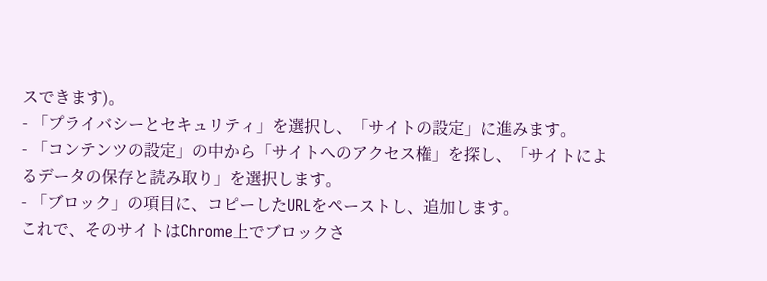スできます)。
- 「プライバシーとセキュリティ」を選択し、「サイトの設定」に進みます。
- 「コンテンツの設定」の中から「サイトへのアクセス権」を探し、「サイトによるデータの保存と読み取り」を選択します。
- 「ブロック」の項目に、コピーしたURLをペーストし、追加します。
これで、そのサイトはChrome上でブロックさ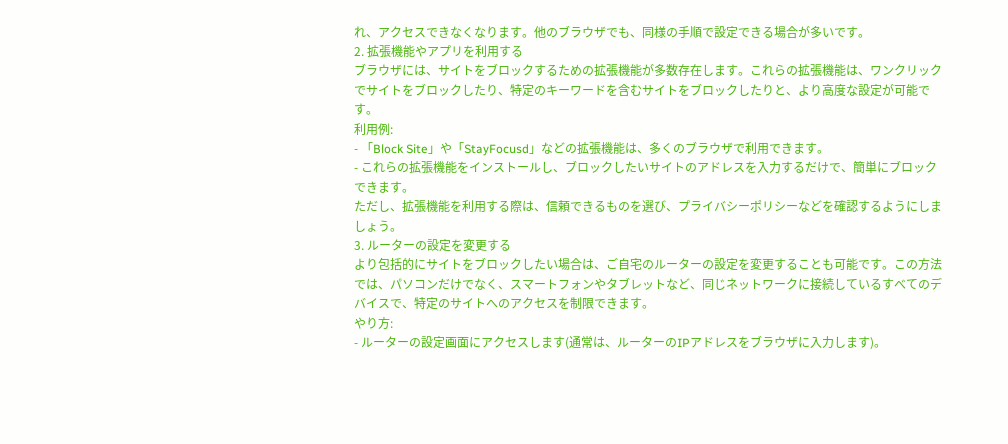れ、アクセスできなくなります。他のブラウザでも、同様の手順で設定できる場合が多いです。
2. 拡張機能やアプリを利用する
ブラウザには、サイトをブロックするための拡張機能が多数存在します。これらの拡張機能は、ワンクリックでサイトをブロックしたり、特定のキーワードを含むサイトをブロックしたりと、より高度な設定が可能です。
利用例:
- 「Block Site」や「StayFocusd」などの拡張機能は、多くのブラウザで利用できます。
- これらの拡張機能をインストールし、ブロックしたいサイトのアドレスを入力するだけで、簡単にブロックできます。
ただし、拡張機能を利用する際は、信頼できるものを選び、プライバシーポリシーなどを確認するようにしましょう。
3. ルーターの設定を変更する
より包括的にサイトをブロックしたい場合は、ご自宅のルーターの設定を変更することも可能です。この方法では、パソコンだけでなく、スマートフォンやタブレットなど、同じネットワークに接続しているすべてのデバイスで、特定のサイトへのアクセスを制限できます。
やり方:
- ルーターの設定画面にアクセスします(通常は、ルーターのIPアドレスをブラウザに入力します)。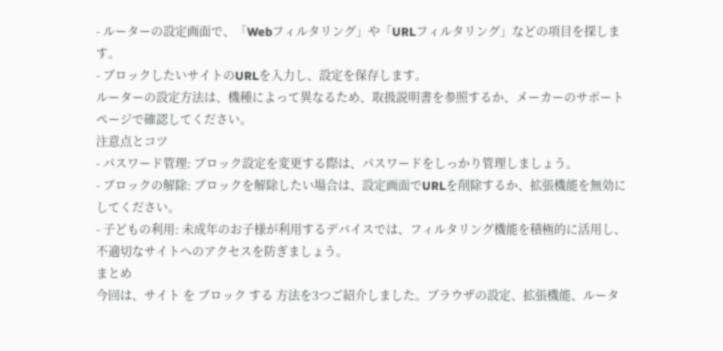- ルーターの設定画面で、「Webフィルタリング」や「URLフィルタリング」などの項目を探します。
- ブロックしたいサイトのURLを入力し、設定を保存します。
ルーターの設定方法は、機種によって異なるため、取扱説明書を参照するか、メーカーのサポートページで確認してください。
注意点とコツ
- パスワード管理: ブロック設定を変更する際は、パスワードをしっかり管理しましょう。
- ブロックの解除: ブロックを解除したい場合は、設定画面でURLを削除するか、拡張機能を無効にしてください。
- 子どもの利用: 未成年のお子様が利用するデバイスでは、フィルタリング機能を積極的に活用し、不適切なサイトへのアクセスを防ぎましょう。
まとめ
今回は、サイト を ブロック する 方法を3つご紹介しました。ブラウザの設定、拡張機能、ルータ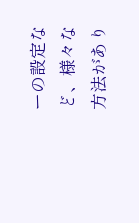ーの設定など、様々な方法があり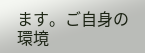ます。ご自身の環境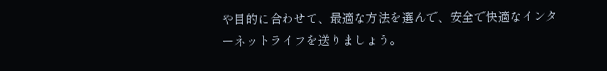や目的に合わせて、最適な方法を選んで、安全で快適なインターネットライフを送りましょう。